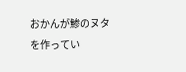おかんが鯵のヌタを作ってい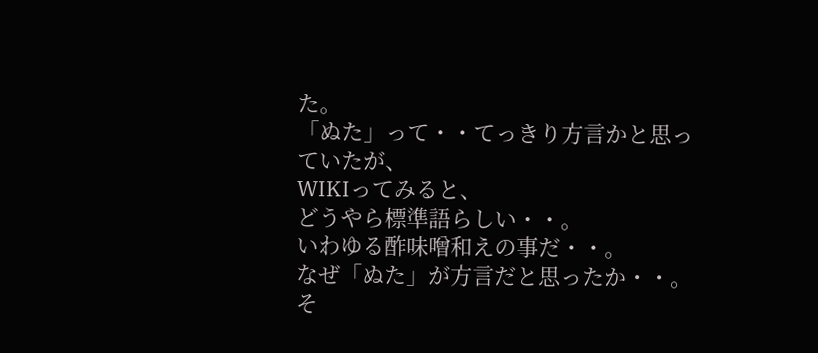た。
「ぬた」って・・てっきり方言かと思っていたが、
WIKIってみると、
どうやら標準語らしい・・。
いわゆる酢味噌和えの事だ・・。
なぜ「ぬた」が方言だと思ったか・・。
そ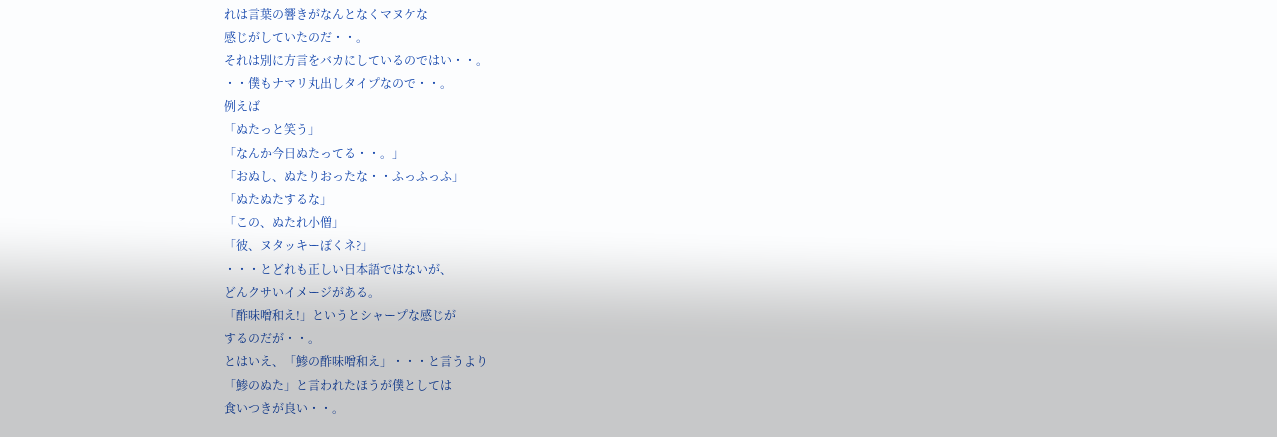れは言葉の響きがなんとなくマヌケな
感じがしていたのだ・・。
それは別に方言をバカにしているのではい・・。
・・僕もナマリ丸出しタイプなので・・。
例えば
「ぬたっと笑う」
「なんか今日ぬたってる・・。」
「おぬし、ぬたりおったな・・ふっふっふ」
「ぬたぬたするな」
「この、ぬたれ小僧」
「彼、ヌタッキーぽくネ?」
・・・とどれも正しい日本語ではないが、
どんクサいイメージがある。
「酢味噌和え!」というとシャープな感じが
するのだが・・。
とはいえ、「鯵の酢味噌和え」・・・と言うより
「鯵のぬた」と言われたほうが僕としては
食いつきが良い・・。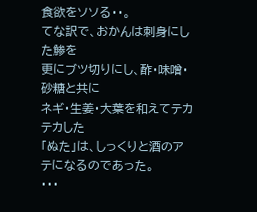食欲をソソる・・。
てな訳で、おかんは刺身にした鯵を
更にブツ切りにし、酢・味噌・砂糖と共に
ネギ・生姜・大葉を和えてテカテカした
「ぬた」は、しっくりと酒のアテになるのであった。
・・・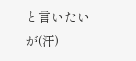と言いたいが(汗)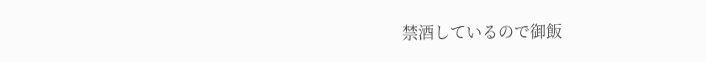禁酒しているので御飯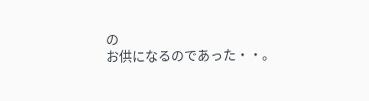の
お供になるのであった・・。